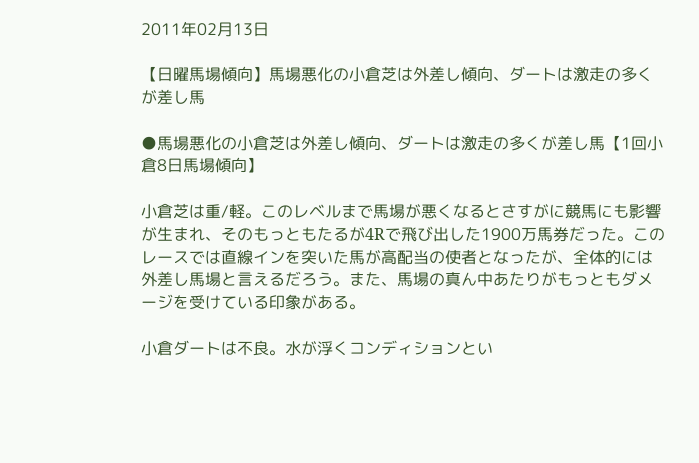2011年02月13日

【日曜馬場傾向】馬場悪化の小倉芝は外差し傾向、ダートは激走の多くが差し馬

●馬場悪化の小倉芝は外差し傾向、ダートは激走の多くが差し馬【1回小倉8日馬場傾向】

小倉芝は重/軽。このレベルまで馬場が悪くなるとさすがに競馬にも影響が生まれ、そのもっともたるが4Rで飛び出した1900万馬券だった。このレースでは直線インを突いた馬が高配当の使者となったが、全体的には外差し馬場と言えるだろう。また、馬場の真ん中あたりがもっともダメージを受けている印象がある。

小倉ダートは不良。水が浮くコンディションとい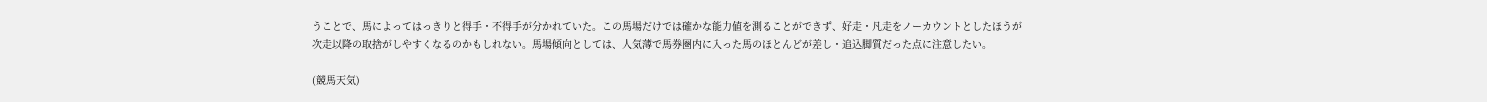うことで、馬によってはっきりと得手・不得手が分かれていた。この馬場だけでは確かな能力値を測ることができず、好走・凡走をノーカウントとしたほうが次走以降の取捨がしやすくなるのかもしれない。馬場傾向としては、人気薄で馬券圏内に入った馬のほとんどが差し・追込脚質だった点に注意したい。

(競馬天気)